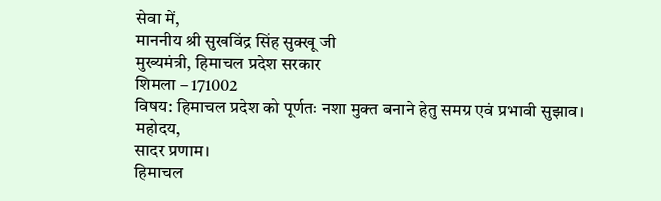सेवा में,
माननीय श्री सुखविंद्र सिंह सुक्खू जी
मुख्यमंत्री, हिमाचल प्रदेश सरकार
शिमला – 171002
विषय: हिमाचल प्रदेश को पूर्णतः नशा मुक्त बनाने हेतु समग्र एवं प्रभावी सुझाव।
महोदय,
सादर प्रणाम।
हिमाचल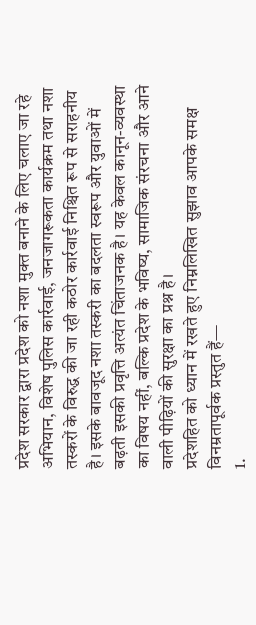प्रदेश सरकार द्वारा प्रदेश को नशा मुक्त बनाने के लिए चलाए जा रहे अभियान, विशेष पुलिस कार्रवाई, जनजागरूकता कार्यक्रम तथा नशा तस्करों के विरुद्ध की जा रही कठोर कार्रवाई निश्चित रूप से सराहनीय है। इसके बावजूद नशा तस्करी का बदलता स्वरूप और युवाओं में बढ़ती इसकी प्रवृत्ति अत्यंत चिंताजनक है। यह केवल कानून-व्यवस्था का विषय नहीं, बल्कि प्रदेश के भविष्य, सामाजिक संरचना और आने वाली पीढ़ियों की सुरक्षा का प्रश्न है।
प्रदेशहित को ध्यान में रखते हुए निम्नलिखित सुझाव आपके समक्ष विनम्रतापूर्वक प्रस्तुत हैं—
1.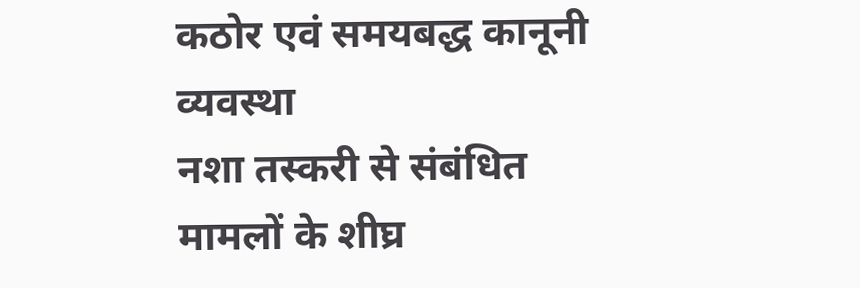कठोर एवं समयबद्ध कानूनी व्यवस्था
नशा तस्करी से संबंधित मामलों के शीघ्र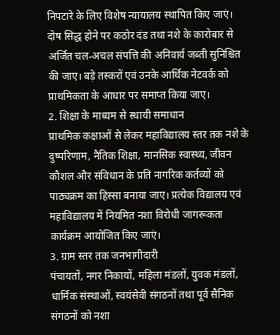निपटारे के लिए विशेष न्यायालय स्थापित किए जाएं। दोष सिद्ध होने पर कठोर दंड तथा नशे के कारोबार से अर्जित चल-अचल संपत्ति की अनिवार्य जब्ती सुनिश्चित की जाए। बड़े तस्करों एवं उनके आर्थिक नेटवर्क को प्राथमिकता के आधार पर समाप्त किया जाए।
2. शिक्षा के माध्यम से स्थायी समाधान
प्राथमिक कक्षाओं से लेकर महाविद्यालय स्तर तक नशे के दुष्परिणाम, नैतिक शिक्षा, मानसिक स्वास्थ्य, जीवन कौशल और संविधान के प्रति नागरिक कर्तव्यों को पाठ्यक्रम का हिस्सा बनाया जाए। प्रत्येक विद्यालय एवं महाविद्यालय में नियमित नशा विरोधी जागरूकता कार्यक्रम आयोजित किए जाएं।
3. ग्राम स्तर तक जनभागीदारी
पंचायतों, नगर निकायों, महिला मंडलों, युवक मंडलों, धार्मिक संस्थाओं, स्वयंसेवी संगठनों तथा पूर्व सैनिक संगठनों को नशा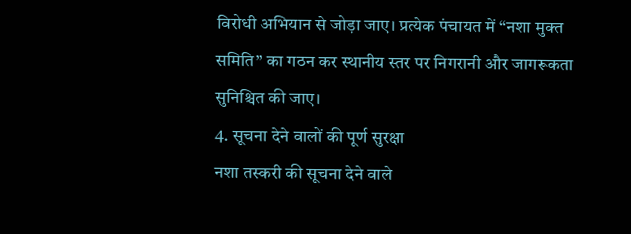विरोधी अभियान से जोड़ा जाए। प्रत्येक पंचायत में “नशा मुक्त समिति” का गठन कर स्थानीय स्तर पर निगरानी और जागरूकता सुनिश्चित की जाए।
4. सूचना देने वालों की पूर्ण सुरक्षा
नशा तस्करी की सूचना देने वाले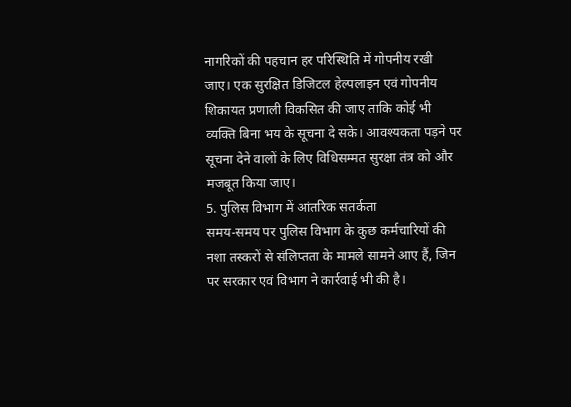नागरिकों की पहचान हर परिस्थिति में गोपनीय रखी जाए। एक सुरक्षित डिजिटल हेल्पलाइन एवं गोपनीय शिकायत प्रणाली विकसित की जाए ताकि कोई भी व्यक्ति बिना भय के सूचना दे सके। आवश्यकता पड़ने पर सूचना देने वालों के लिए विधिसम्मत सुरक्षा तंत्र को और मजबूत किया जाए।
5. पुलिस विभाग में आंतरिक सतर्कता
समय-समय पर पुलिस विभाग के कुछ कर्मचारियों की नशा तस्करों से संलिप्तता के मामले सामने आए हैं, जिन पर सरकार एवं विभाग ने कार्रवाई भी की है।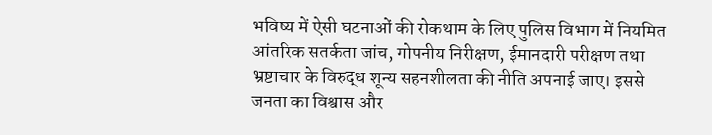भविष्य में ऐसी घटनाओं की रोकथाम के लिए पुलिस विभाग में नियमित आंतरिक सतर्कता जांच, गोपनीय निरीक्षण, ईमानदारी परीक्षण तथा भ्रष्टाचार के विरुद्ध शून्य सहनशीलता की नीति अपनाई जाए। इससे जनता का विश्वास और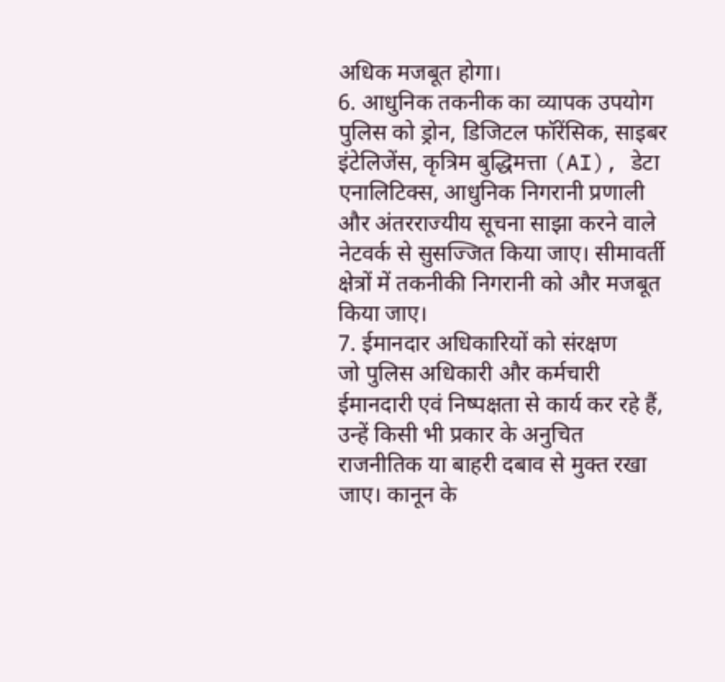अधिक मजबूत होगा।
6. आधुनिक तकनीक का व्यापक उपयोग
पुलिस को ड्रोन, डिजिटल फॉरेंसिक, साइबर इंटेलिजेंस, कृत्रिम बुद्धिमत्ता (AI), डेटा एनालिटिक्स, आधुनिक निगरानी प्रणाली और अंतरराज्यीय सूचना साझा करने वाले नेटवर्क से सुसज्जित किया जाए। सीमावर्ती क्षेत्रों में तकनीकी निगरानी को और मजबूत किया जाए।
7. ईमानदार अधिकारियों को संरक्षण
जो पुलिस अधिकारी और कर्मचारी ईमानदारी एवं निष्पक्षता से कार्य कर रहे हैं, उन्हें किसी भी प्रकार के अनुचित राजनीतिक या बाहरी दबाव से मुक्त रखा जाए। कानून के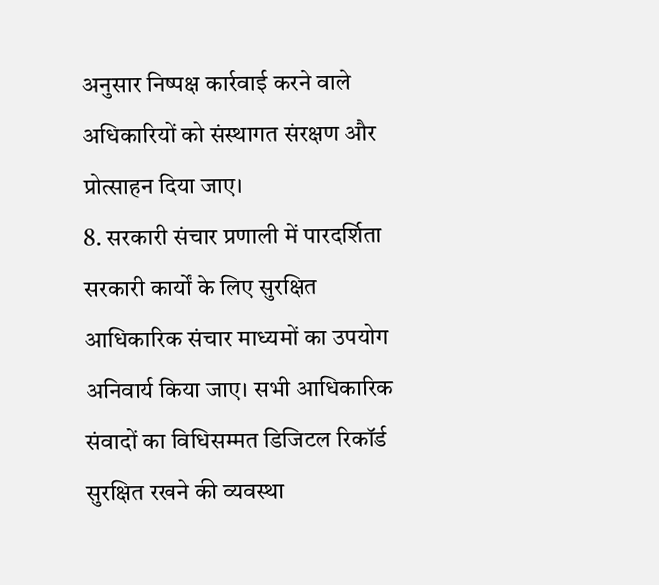अनुसार निष्पक्ष कार्रवाई करने वाले अधिकारियों को संस्थागत संरक्षण और प्रोत्साहन दिया जाए।
8. सरकारी संचार प्रणाली में पारदर्शिता
सरकारी कार्यों के लिए सुरक्षित आधिकारिक संचार माध्यमों का उपयोग अनिवार्य किया जाए। सभी आधिकारिक संवादों का विधिसम्मत डिजिटल रिकॉर्ड सुरक्षित रखने की व्यवस्था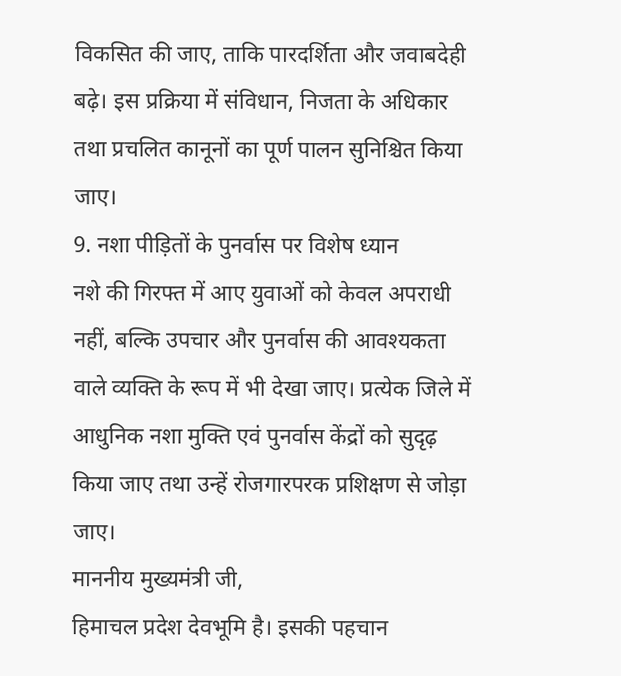विकसित की जाए, ताकि पारदर्शिता और जवाबदेही बढ़े। इस प्रक्रिया में संविधान, निजता के अधिकार तथा प्रचलित कानूनों का पूर्ण पालन सुनिश्चित किया जाए।
9. नशा पीड़ितों के पुनर्वास पर विशेष ध्यान
नशे की गिरफ्त में आए युवाओं को केवल अपराधी नहीं, बल्कि उपचार और पुनर्वास की आवश्यकता वाले व्यक्ति के रूप में भी देखा जाए। प्रत्येक जिले में आधुनिक नशा मुक्ति एवं पुनर्वास केंद्रों को सुदृढ़ किया जाए तथा उन्हें रोजगारपरक प्रशिक्षण से जोड़ा जाए।
माननीय मुख्यमंत्री जी,
हिमाचल प्रदेश देवभूमि है। इसकी पहचान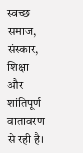स्वच्छ समाज, संस्कार, शिक्षा और शांतिपूर्ण वातावरण से रही है।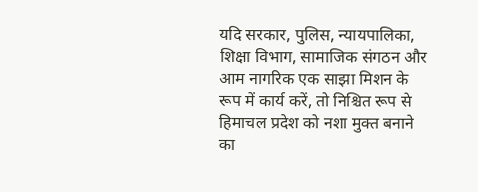यदि सरकार, पुलिस, न्यायपालिका, शिक्षा विभाग, सामाजिक संगठन और आम नागरिक एक साझा मिशन के रूप में कार्य करें, तो निश्चित रूप से हिमाचल प्रदेश को नशा मुक्त बनाने का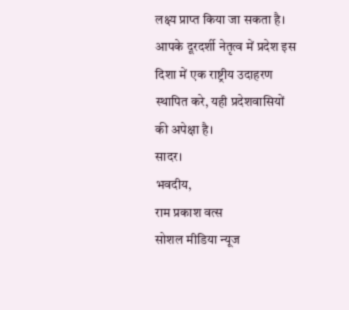लक्ष्य प्राप्त किया जा सकता है।
आपके दूरदर्शी नेतृत्व में प्रदेश इस दिशा में एक राष्ट्रीय उदाहरण स्थापित करे, यही प्रदेशवासियों की अपेक्षा है।
सादर।
भवदीय,
राम प्रकाश वत्स
सोशल मीडिया न्यूज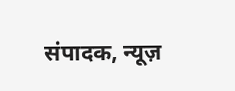संपादक, न्यूज़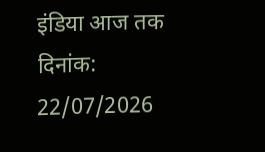इंडिया आज तक
दिनांक: 22/07/2026